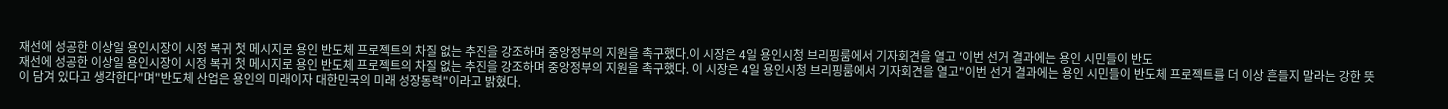재선에 성공한 이상일 용인시장이 시정 복귀 첫 메시지로 용인 반도체 프로젝트의 차질 없는 추진을 강조하며 중앙정부의 지원을 촉구했다.이 시장은 4일 용인시청 브리핑룸에서 기자회견을 열고 '이번 선거 결과에는 용인 시민들이 반도
재선에 성공한 이상일 용인시장이 시정 복귀 첫 메시지로 용인 반도체 프로젝트의 차질 없는 추진을 강조하며 중앙정부의 지원을 촉구했다. 이 시장은 4일 용인시청 브리핑룸에서 기자회견을 열고"이번 선거 결과에는 용인 시민들이 반도체 프로젝트를 더 이상 흔들지 말라는 강한 뜻이 담겨 있다고 생각한다"며"반도체 산업은 용인의 미래이자 대한민국의 미래 성장동력"이라고 밝혔다.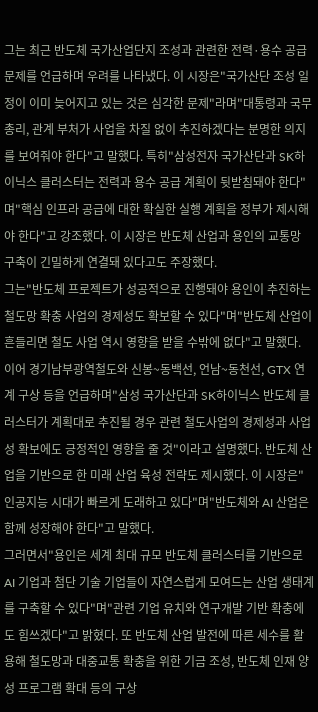그는 최근 반도체 국가산업단지 조성과 관련한 전력·용수 공급 문제를 언급하며 우려를 나타냈다. 이 시장은"국가산단 조성 일정이 이미 늦어지고 있는 것은 심각한 문제"라며"대통령과 국무총리, 관계 부처가 사업을 차질 없이 추진하겠다는 분명한 의지를 보여줘야 한다"고 말했다. 특히"삼성전자 국가산단과 SK하이닉스 클러스터는 전력과 용수 공급 계획이 뒷받침돼야 한다"며"핵심 인프라 공급에 대한 확실한 실행 계획을 정부가 제시해야 한다"고 강조했다. 이 시장은 반도체 산업과 용인의 교통망 구축이 긴밀하게 연결돼 있다고도 주장했다.
그는"반도체 프로젝트가 성공적으로 진행돼야 용인이 추진하는 철도망 확충 사업의 경제성도 확보할 수 있다"며"반도체 산업이 흔들리면 철도 사업 역시 영향을 받을 수밖에 없다"고 말했다. 이어 경기남부광역철도와 신봉~동백선, 언남~동천선, GTX 연계 구상 등을 언급하며"삼성 국가산단과 SK하이닉스 반도체 클러스터가 계획대로 추진될 경우 관련 철도사업의 경제성과 사업성 확보에도 긍정적인 영향을 줄 것"이라고 설명했다. 반도체 산업을 기반으로 한 미래 산업 육성 전략도 제시했다. 이 시장은"인공지능 시대가 빠르게 도래하고 있다"며"반도체와 AI 산업은 함께 성장해야 한다"고 말했다.
그러면서"용인은 세계 최대 규모 반도체 클러스터를 기반으로 AI 기업과 첨단 기술 기업들이 자연스럽게 모여드는 산업 생태계를 구축할 수 있다"며"관련 기업 유치와 연구개발 기반 확충에도 힘쓰겠다"고 밝혔다. 또 반도체 산업 발전에 따른 세수를 활용해 철도망과 대중교통 확충을 위한 기금 조성, 반도체 인재 양성 프로그램 확대 등의 구상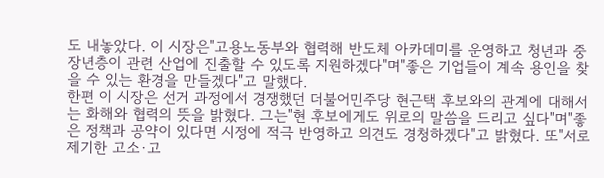도 내놓았다. 이 시장은"고용노동부와 협력해 반도체 아카데미를 운영하고 청년과 중장년층이 관련 산업에 진출할 수 있도록 지원하겠다"며"좋은 기업들이 계속 용인을 찾을 수 있는 환경을 만들겠다"고 말했다.
한편 이 시장은 선거 과정에서 경쟁했던 더불어민주당 현근택 후보와의 관계에 대해서는 화해와 협력의 뜻을 밝혔다. 그는"현 후보에게도 위로의 말씀을 드리고 싶다"며"좋은 정책과 공약이 있다면 시정에 적극 반영하고 의견도 경청하겠다"고 밝혔다. 또"서로 제기한 고소·고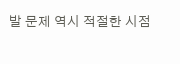발 문제 역시 적절한 시점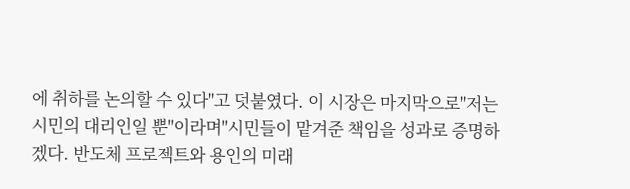에 취하를 논의할 수 있다"고 덧붙였다. 이 시장은 마지막으로"저는 시민의 대리인일 뿐"이라며"시민들이 맡겨준 책임을 성과로 증명하겠다. 반도체 프로젝트와 용인의 미래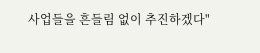사업들을 흔들림 없이 추진하겠다"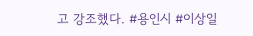고 강조했다. #용인시 #이상일